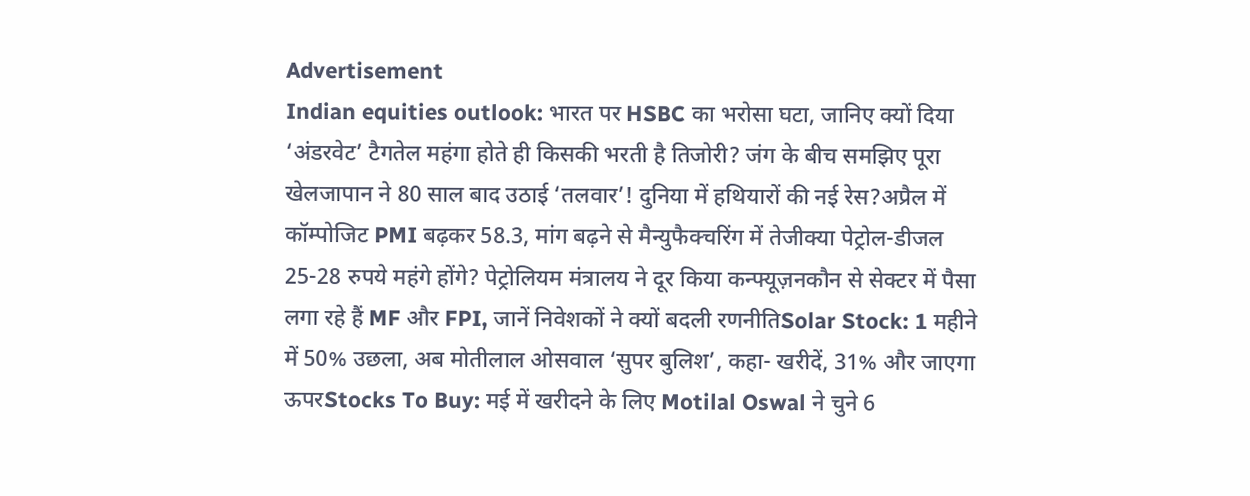Advertisement
Indian equities outlook: भारत पर HSBC का भरोसा घटा, जानिए क्यों दिया ‘अंडरवेट’ टैगतेल महंगा होते ही किसकी भरती है तिजोरी? जंग के बीच समझिए पूरा खेलजापान ने 80 साल बाद उठाई ‘तलवार’! दुनिया में हथियारों की नई रेस?अप्रैल में कॉम्पोजिट PMI बढ़कर 58.3, मांग बढ़ने से मैन्युफैक्चरिंग में तेजीक्या पेट्रोल-डीजल 25-28 रुपये महंगे होंगे? पेट्रोलियम मंत्रालय ने दूर किया कन्फ्यूज़नकौन से सेक्टर में पैसा लगा रहे हैं MF और FPI, जानें निवेशकों ने क्यों बदली रणनीतिSolar Stock: 1 महीने में 50% उछला, अब मोतीलाल ओसवाल ‘सुपर बुलिश’, कहा- खरीदें, 31% और जाएगा ऊपरStocks To Buy: मई में खरीदने के लिए Motilal Oswal ने चुने 6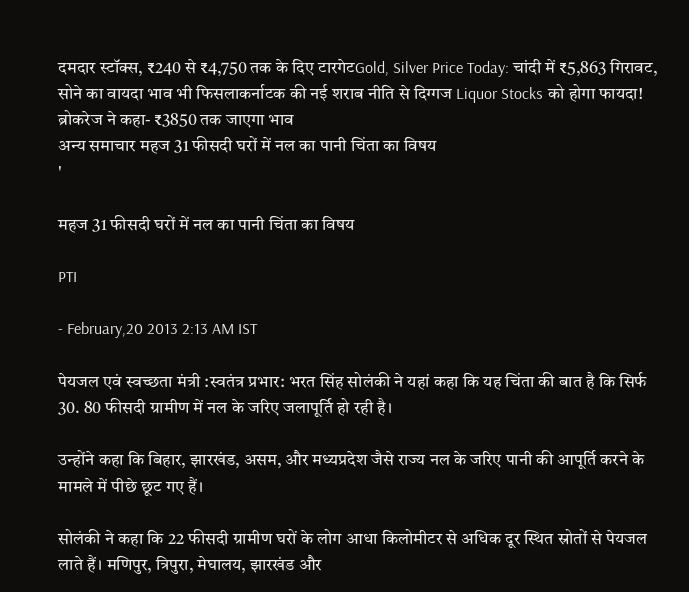दमदार स्टॉक्स, ₹240 से ₹4,750 तक के दिए टारगेटGold, Silver Price Today: चांदी में ₹5,863 गिरावट, सोने का वायदा भाव भी फिसलाकर्नाटक की नई शराब नीति से दिग्गज Liquor Stocks को होगा फायदा! ब्रोकरेज ने कहा- ₹3850 तक जाएगा भाव
अन्य समाचार महज 31 फीसदी घरों में नल का पानी चिंता का विषय
'

महज 31 फीसदी घरों में नल का पानी चिंता का विषय

PTI

- February,20 2013 2:13 AM IST

पेयजल एवं स्वच्छता मंत्री :स्वतंत्र प्रभार: भरत सिंह सोलंकी ने यहां कहा कि यह चिंता की बात है कि सिर्फ 30. 80 फीसदी ग्रामीण में नल के जरिए जलापूर्ति हो रही है।

उन्होंने कहा कि बिहार, झारखंड, असम, और मध्यप्रदेश जैसे राज्य नल के जरिए पानी की आपूर्ति करने के मामले में पीछे छूट गए हैं।

सोलंकी ने कहा कि 22 फीसदी ग्रामीण घरों के लोग आधा किलोमीटर से अधिक दूर स्थित स्रोतों से पेयजल लाते हैं। मणिपुर, त्रिपुरा, मेघालय, झारखंड और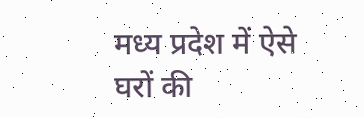मध्य प्रदेश में ऐसे घरों की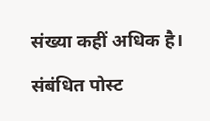संख्या कहीं अधिक है।

संबंधित पोस्ट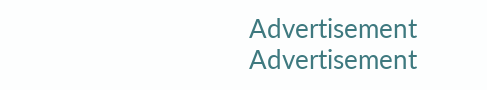Advertisement
Advertisement